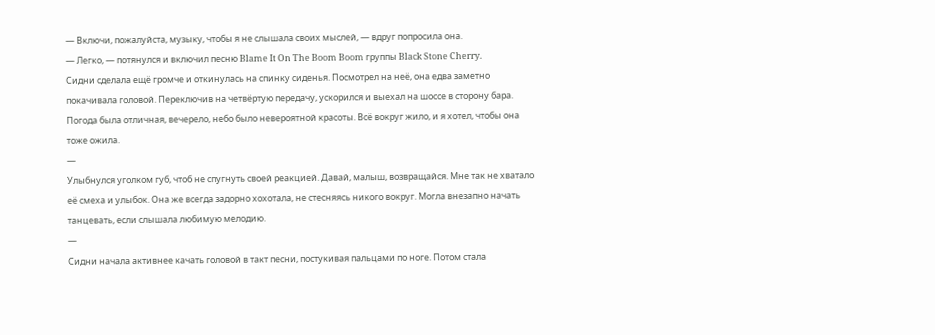— Включи, пожалуйста, музыку, чтобы я не слышала своих мыслей, — вдруг попросила она.
— Легко, — потянулся и включил песню Blame It On The Boom Boom группы Black Stone Cherry.
Сидни сделала ещё громче и откинулась на спинку сиденья. Посмотрел на неё, она едва заметно покачивала головой. Переключив на четвёртую передачу, ускорился и выехал на шоссе в сторону бара. Погода была отличная, вечерело, небо было невероятной красоты. Всё вокруг жило, и я хотел, чтобы она тоже ожила.
—
Улыбнулся уголком губ, чтоб не спугнуть своей реакцией. Давай, малыш, возвращайся. Мне так не хватало её смеха и улыбок. Она же всегда задорно хохотала, не стесняясь никого вокруг. Могла внезапно начать танцевать, если слышала любимую мелодию.
—
Сидни начала активнее качать головой в такт песни, постукивая пальцами по ноге. Потом стала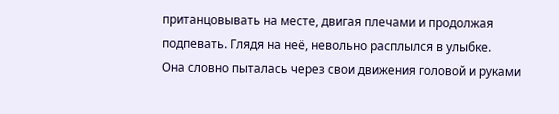пританцовывать на месте, двигая плечами и продолжая подпевать. Глядя на неё, невольно расплылся в улыбке.
Она словно пыталась через свои движения головой и руками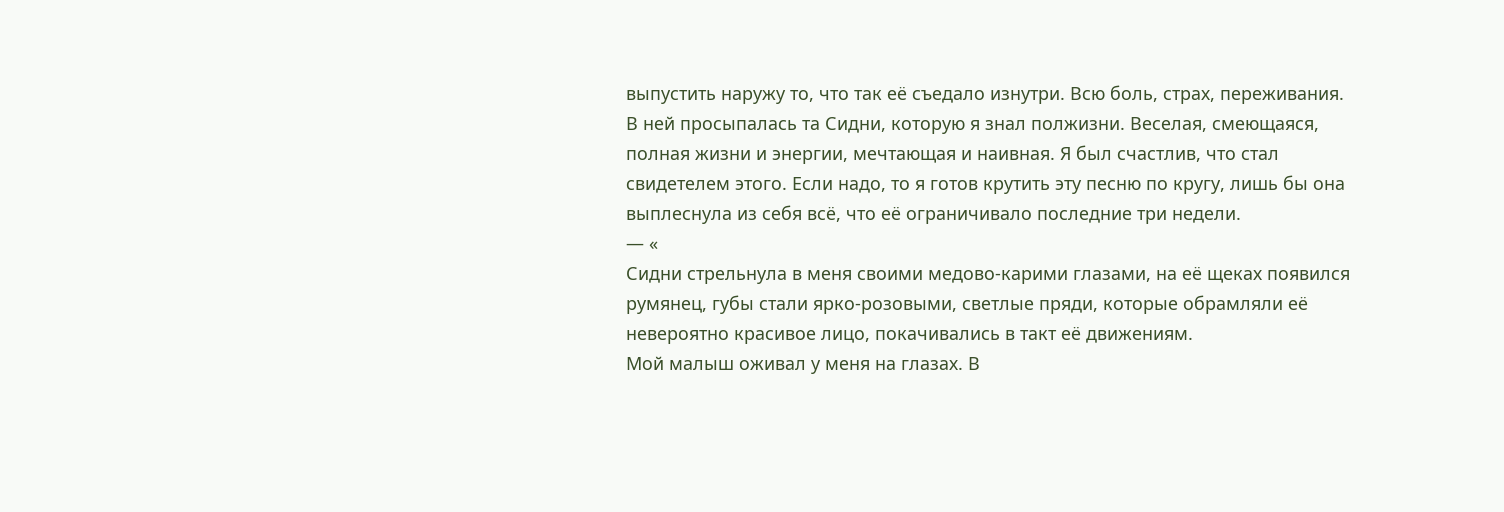выпустить наружу то, что так её съедало изнутри. Всю боль, страх, переживания. В ней просыпалась та Сидни, которую я знал полжизни. Веселая, смеющаяся, полная жизни и энергии, мечтающая и наивная. Я был счастлив, что стал свидетелем этого. Если надо, то я готов крутить эту песню по кругу, лишь бы она выплеснула из себя всё, что её ограничивало последние три недели.
— «
Сидни стрельнула в меня своими медово-карими глазами, на её щеках появился румянец, губы стали ярко-розовыми, светлые пряди, которые обрамляли её невероятно красивое лицо, покачивались в такт её движениям.
Мой малыш оживал у меня на глазах. В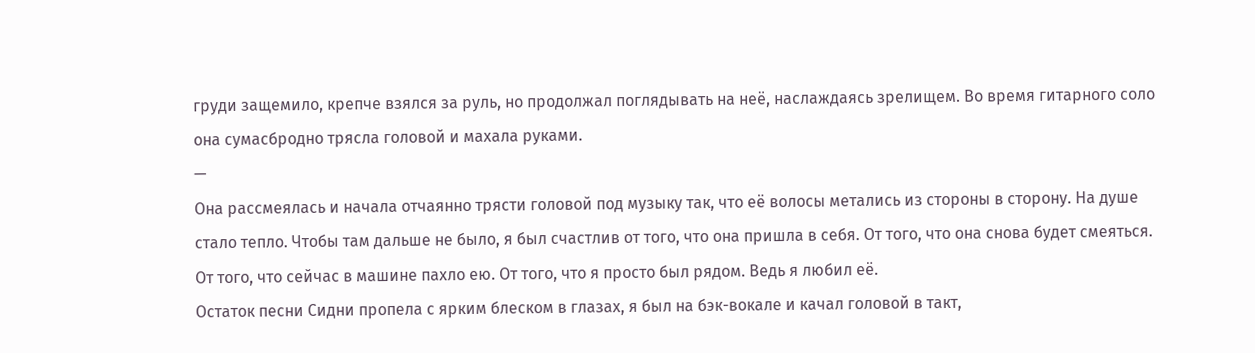груди защемило, крепче взялся за руль, но продолжал поглядывать на неё, наслаждаясь зрелищем. Во время гитарного соло она сумасбродно трясла головой и махала руками.
—
Она рассмеялась и начала отчаянно трясти головой под музыку так, что её волосы метались из стороны в сторону. На душе стало тепло. Чтобы там дальше не было, я был счастлив от того, что она пришла в себя. От того, что она снова будет смеяться. От того, что сейчас в машине пахло ею. От того, что я просто был рядом. Ведь я любил её.
Остаток песни Сидни пропела с ярким блеском в глазах, я был на бэк-вокале и качал головой в такт,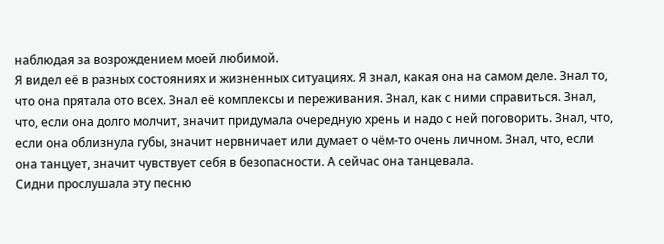наблюдая за возрождением моей любимой.
Я видел её в разных состояниях и жизненных ситуациях. Я знал, какая она на самом деле. Знал то, что она прятала ото всех. Знал её комплексы и переживания. Знал, как с ними справиться. Знал, что, если она долго молчит, значит придумала очередную хрень и надо с ней поговорить. Знал, что, если она облизнула губы, значит нервничает или думает о чём-то очень личном. Знал, что, если она танцует, значит чувствует себя в безопасности. А сейчас она танцевала.
Сидни прослушала эту песню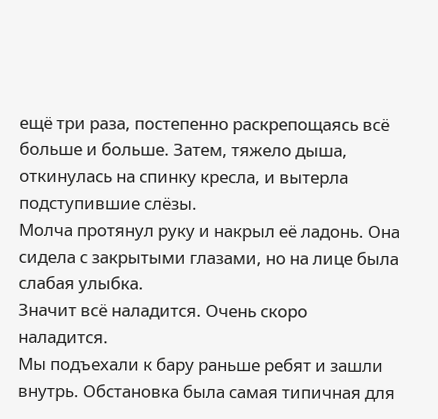ещё три раза, постепенно раскрепощаясь всё больше и больше. Затем, тяжело дыша, откинулась на спинку кресла, и вытерла подступившие слёзы.
Молча протянул руку и накрыл её ладонь. Она сидела с закрытыми глазами, но на лице была слабая улыбка.
Значит всё наладится. Очень скоро наладится.
Мы подъехали к бару раньше ребят и зашли внутрь. Обстановка была самая типичная для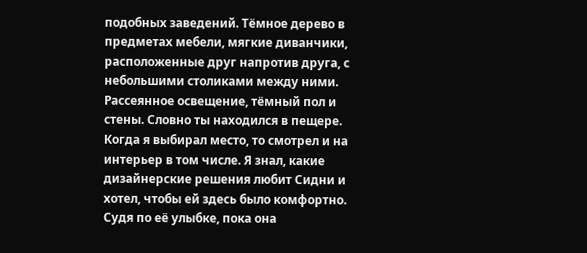подобных заведений. Тёмное дерево в предметах мебели, мягкие диванчики, расположенные друг напротив друга, с небольшими столиками между ними. Рассеянное освещение, тёмный пол и стены. Словно ты находился в пещере. Когда я выбирал место, то смотрел и на интерьер в том числе. Я знал, какие дизайнерские решения любит Сидни и хотел, чтобы ей здесь было комфортно. Судя по её улыбке, пока она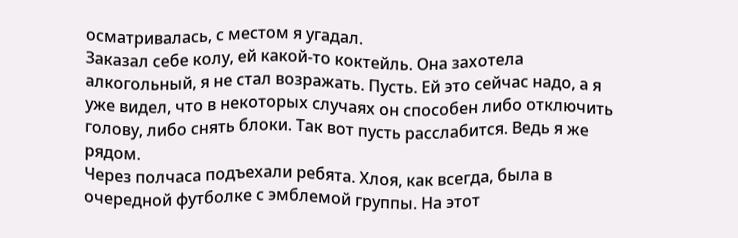осматривалась, с местом я угадал.
Заказал себе колу, ей какой-то коктейль. Она захотела алкогольный, я не стал возражать. Пусть. Ей это сейчас надо, а я уже видел, что в некоторых случаях он способен либо отключить голову, либо снять блоки. Так вот пусть расслабится. Ведь я же рядом.
Через полчаса подъехали ребята. Хлоя, как всегда, была в очередной футболке с эмблемой группы. На этот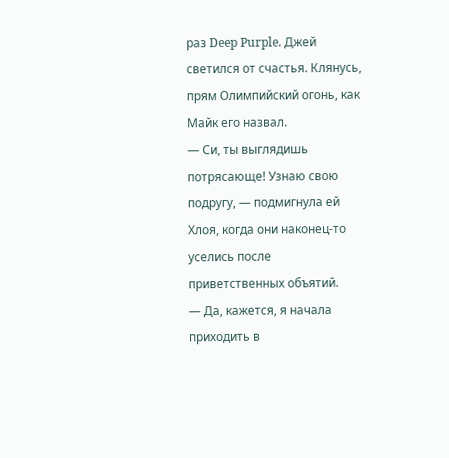раз Deep Purple. Джей светился от счастья. Клянусь, прям Олимпийский огонь, как Майк его назвал.
— Си, ты выглядишь потрясающе! Узнаю свою подругу, — подмигнула ей Хлоя, когда они наконец-то уселись после приветственных объятий.
— Да, кажется, я начала приходить в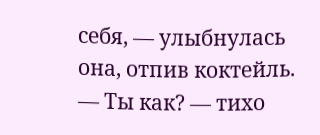себя, — улыбнулась она, отпив коктейль.
— Ты как? — тихо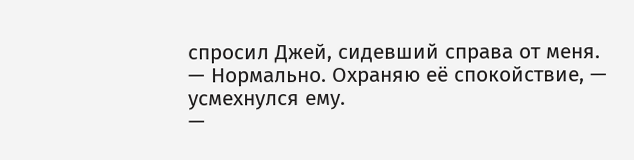спросил Джей, сидевший справа от меня.
— Нормально. Охраняю её спокойствие, — усмехнулся ему.
—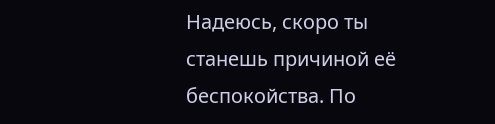Надеюсь, скоро ты станешь причиной её беспокойства. По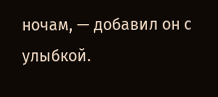ночам, — добавил он с улыбкой.